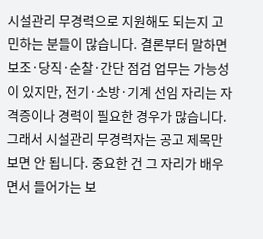시설관리 무경력으로 지원해도 되는지 고민하는 분들이 많습니다. 결론부터 말하면 보조·당직·순찰·간단 점검 업무는 가능성이 있지만, 전기·소방·기계 선임 자리는 자격증이나 경력이 필요한 경우가 많습니다.
그래서 시설관리 무경력자는 공고 제목만 보면 안 됩니다. 중요한 건 그 자리가 배우면서 들어가는 보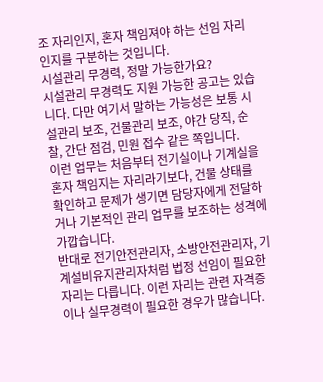조 자리인지, 혼자 책임져야 하는 선임 자리인지를 구분하는 것입니다.
시설관리 무경력, 정말 가능한가요?
시설관리 무경력도 지원 가능한 공고는 있습니다. 다만 여기서 말하는 가능성은 보통 시설관리 보조, 건물관리 보조, 야간 당직, 순찰, 간단 점검, 민원 접수 같은 쪽입니다.
이런 업무는 처음부터 전기실이나 기계실을 혼자 책임지는 자리라기보다, 건물 상태를 확인하고 문제가 생기면 담당자에게 전달하거나 기본적인 관리 업무를 보조하는 성격에 가깝습니다.
반대로 전기안전관리자, 소방안전관리자, 기계설비유지관리자처럼 법정 선임이 필요한 자리는 다릅니다. 이런 자리는 관련 자격증이나 실무경력이 필요한 경우가 많습니다.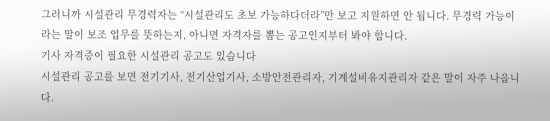그러니까 시설관리 무경력자는 “시설관리도 초보 가능하다더라”만 보고 지원하면 안 됩니다. 무경력 가능이라는 말이 보조 업무를 뜻하는지, 아니면 자격자를 뽑는 공고인지부터 봐야 합니다.
기사 자격증이 필요한 시설관리 공고도 있습니다
시설관리 공고를 보면 전기기사, 전기산업기사, 소방안전관리자, 기계설비유지관리자 같은 말이 자주 나옵니다.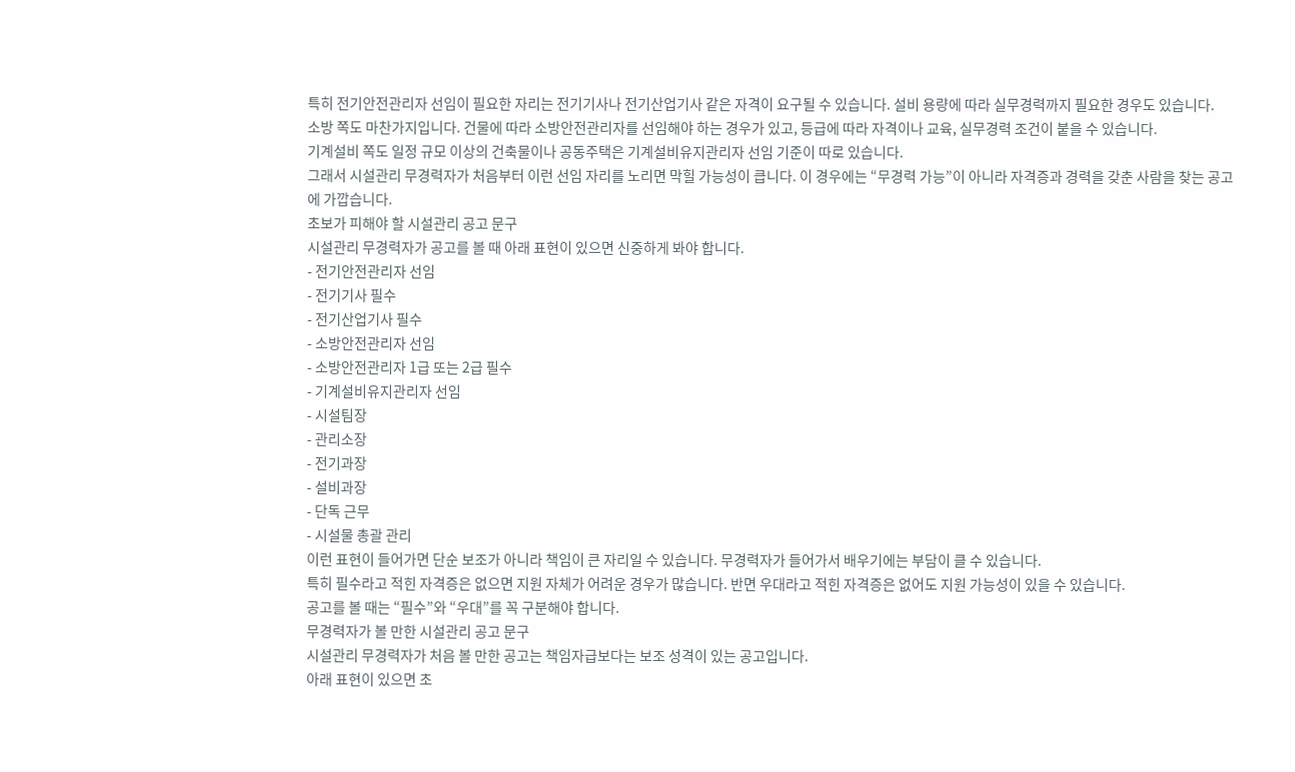특히 전기안전관리자 선임이 필요한 자리는 전기기사나 전기산업기사 같은 자격이 요구될 수 있습니다. 설비 용량에 따라 실무경력까지 필요한 경우도 있습니다.
소방 쪽도 마찬가지입니다. 건물에 따라 소방안전관리자를 선임해야 하는 경우가 있고, 등급에 따라 자격이나 교육, 실무경력 조건이 붙을 수 있습니다.
기계설비 쪽도 일정 규모 이상의 건축물이나 공동주택은 기계설비유지관리자 선임 기준이 따로 있습니다.
그래서 시설관리 무경력자가 처음부터 이런 선임 자리를 노리면 막힐 가능성이 큽니다. 이 경우에는 “무경력 가능”이 아니라 자격증과 경력을 갖춘 사람을 찾는 공고에 가깝습니다.
초보가 피해야 할 시설관리 공고 문구
시설관리 무경력자가 공고를 볼 때 아래 표현이 있으면 신중하게 봐야 합니다.
- 전기안전관리자 선임
- 전기기사 필수
- 전기산업기사 필수
- 소방안전관리자 선임
- 소방안전관리자 1급 또는 2급 필수
- 기계설비유지관리자 선임
- 시설팀장
- 관리소장
- 전기과장
- 설비과장
- 단독 근무
- 시설물 총괄 관리
이런 표현이 들어가면 단순 보조가 아니라 책임이 큰 자리일 수 있습니다. 무경력자가 들어가서 배우기에는 부담이 클 수 있습니다.
특히 필수라고 적힌 자격증은 없으면 지원 자체가 어려운 경우가 많습니다. 반면 우대라고 적힌 자격증은 없어도 지원 가능성이 있을 수 있습니다.
공고를 볼 때는 “필수”와 “우대”를 꼭 구분해야 합니다.
무경력자가 볼 만한 시설관리 공고 문구
시설관리 무경력자가 처음 볼 만한 공고는 책임자급보다는 보조 성격이 있는 공고입니다.
아래 표현이 있으면 초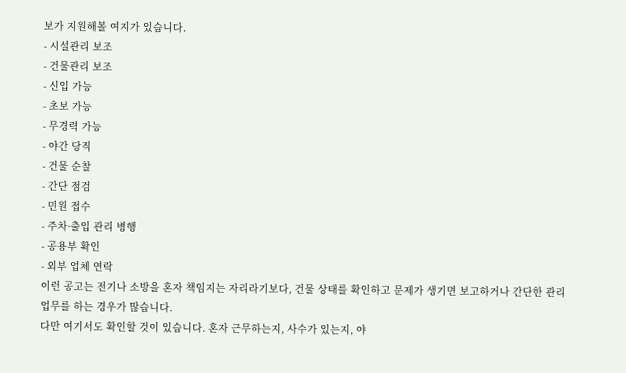보가 지원해볼 여지가 있습니다.
- 시설관리 보조
- 건물관리 보조
- 신입 가능
- 초보 가능
- 무경력 가능
- 야간 당직
- 건물 순찰
- 간단 점검
- 민원 접수
- 주차·출입 관리 병행
- 공용부 확인
- 외부 업체 연락
이런 공고는 전기나 소방을 혼자 책임지는 자리라기보다, 건물 상태를 확인하고 문제가 생기면 보고하거나 간단한 관리 업무를 하는 경우가 많습니다.
다만 여기서도 확인할 것이 있습니다. 혼자 근무하는지, 사수가 있는지, 야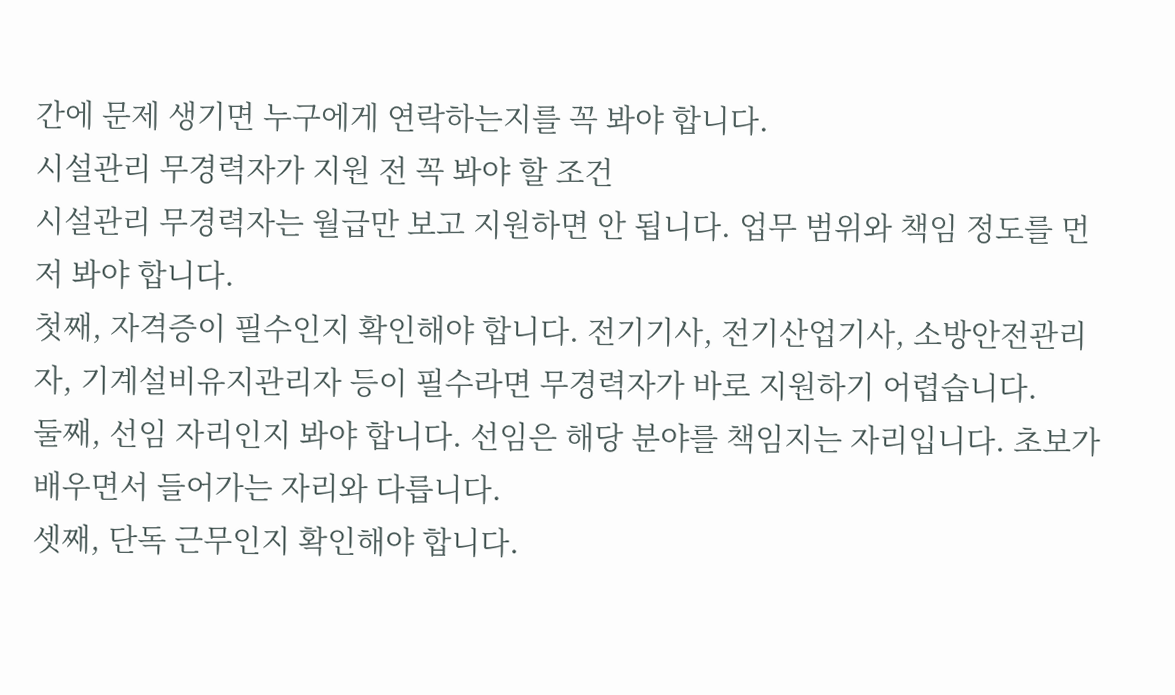간에 문제 생기면 누구에게 연락하는지를 꼭 봐야 합니다.
시설관리 무경력자가 지원 전 꼭 봐야 할 조건
시설관리 무경력자는 월급만 보고 지원하면 안 됩니다. 업무 범위와 책임 정도를 먼저 봐야 합니다.
첫째, 자격증이 필수인지 확인해야 합니다. 전기기사, 전기산업기사, 소방안전관리자, 기계설비유지관리자 등이 필수라면 무경력자가 바로 지원하기 어렵습니다.
둘째, 선임 자리인지 봐야 합니다. 선임은 해당 분야를 책임지는 자리입니다. 초보가 배우면서 들어가는 자리와 다릅니다.
셋째, 단독 근무인지 확인해야 합니다.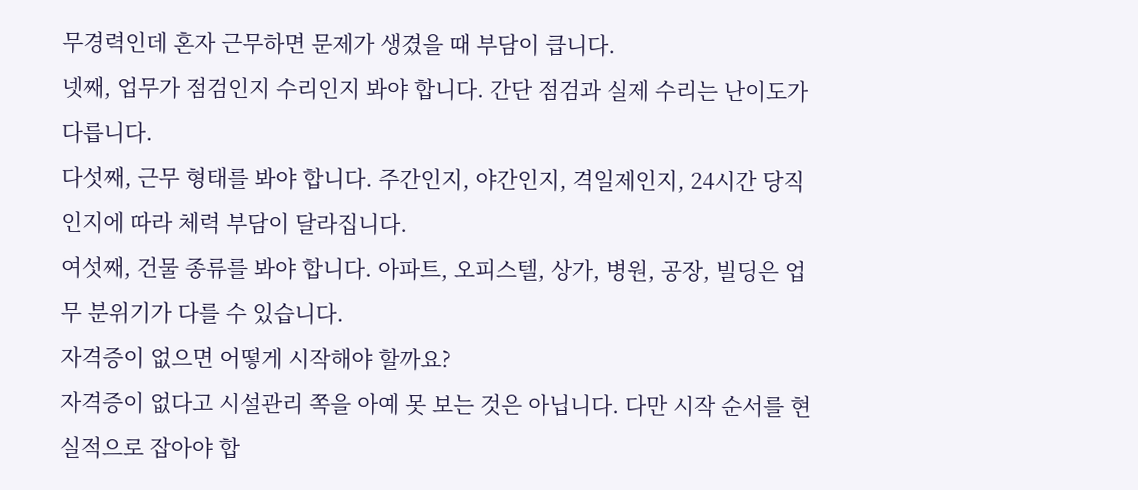무경력인데 혼자 근무하면 문제가 생겼을 때 부담이 큽니다.
넷째, 업무가 점검인지 수리인지 봐야 합니다. 간단 점검과 실제 수리는 난이도가 다릅니다.
다섯째, 근무 형태를 봐야 합니다. 주간인지, 야간인지, 격일제인지, 24시간 당직인지에 따라 체력 부담이 달라집니다.
여섯째, 건물 종류를 봐야 합니다. 아파트, 오피스텔, 상가, 병원, 공장, 빌딩은 업무 분위기가 다를 수 있습니다.
자격증이 없으면 어떻게 시작해야 할까요?
자격증이 없다고 시설관리 쪽을 아예 못 보는 것은 아닙니다. 다만 시작 순서를 현실적으로 잡아야 합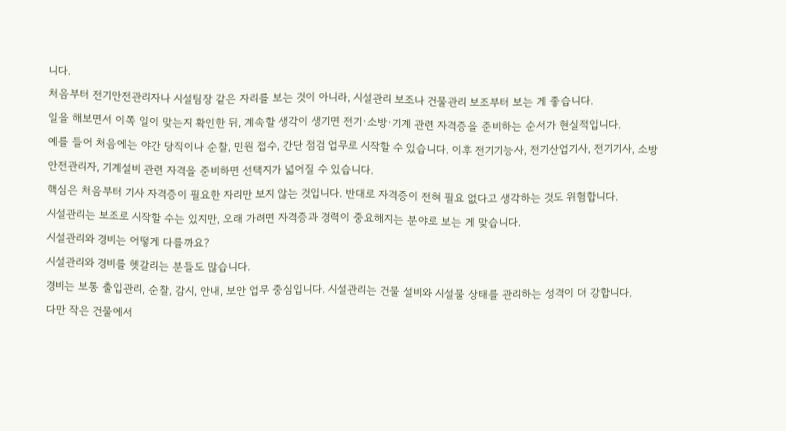니다.
처음부터 전기안전관리자나 시설팀장 같은 자리를 보는 것이 아니라, 시설관리 보조나 건물관리 보조부터 보는 게 좋습니다.
일을 해보면서 이쪽 일이 맞는지 확인한 뒤, 계속할 생각이 생기면 전기·소방·기계 관련 자격증을 준비하는 순서가 현실적입니다.
예를 들어 처음에는 야간 당직이나 순찰, 민원 접수, 간단 점검 업무로 시작할 수 있습니다. 이후 전기기능사, 전기산업기사, 전기기사, 소방안전관리자, 기계설비 관련 자격을 준비하면 선택지가 넓어질 수 있습니다.
핵심은 처음부터 기사 자격증이 필요한 자리만 보지 않는 것입니다. 반대로 자격증이 전혀 필요 없다고 생각하는 것도 위험합니다.
시설관리는 보조로 시작할 수는 있지만, 오래 가려면 자격증과 경력이 중요해지는 분야로 보는 게 맞습니다.
시설관리와 경비는 어떻게 다를까요?
시설관리와 경비를 헷갈리는 분들도 많습니다.
경비는 보통 출입관리, 순찰, 감시, 안내, 보안 업무 중심입니다. 시설관리는 건물 설비와 시설물 상태를 관리하는 성격이 더 강합니다.
다만 작은 건물에서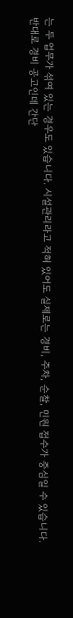는 두 업무가 섞여 있는 경우도 있습니다. 시설관리라고 적혀 있어도 실제로는 경비, 주차, 순찰, 민원 접수가 중심일 수 있습니다.
반대로 경비 공고인데 간단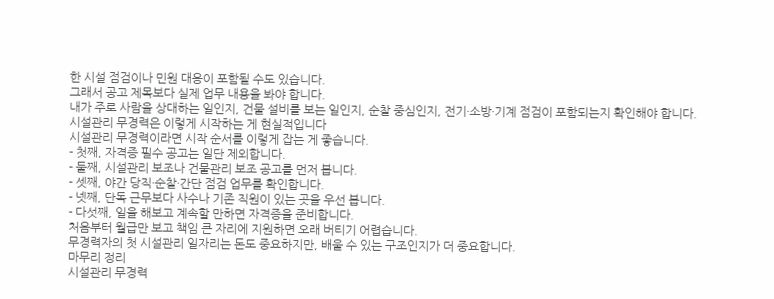한 시설 점검이나 민원 대응이 포함될 수도 있습니다.
그래서 공고 제목보다 실제 업무 내용을 봐야 합니다.
내가 주로 사람을 상대하는 일인지, 건물 설비를 보는 일인지, 순찰 중심인지, 전기·소방·기계 점검이 포함되는지 확인해야 합니다.
시설관리 무경력은 이렇게 시작하는 게 현실적입니다
시설관리 무경력이라면 시작 순서를 이렇게 잡는 게 좋습니다.
- 첫째, 자격증 필수 공고는 일단 제외합니다.
- 둘째, 시설관리 보조나 건물관리 보조 공고를 먼저 봅니다.
- 셋째, 야간 당직·순찰·간단 점검 업무를 확인합니다.
- 넷째, 단독 근무보다 사수나 기존 직원이 있는 곳을 우선 봅니다.
- 다섯째, 일을 해보고 계속할 만하면 자격증을 준비합니다.
처음부터 월급만 보고 책임 큰 자리에 지원하면 오래 버티기 어렵습니다.
무경력자의 첫 시설관리 일자리는 돈도 중요하지만, 배울 수 있는 구조인지가 더 중요합니다.
마무리 정리
시설관리 무경력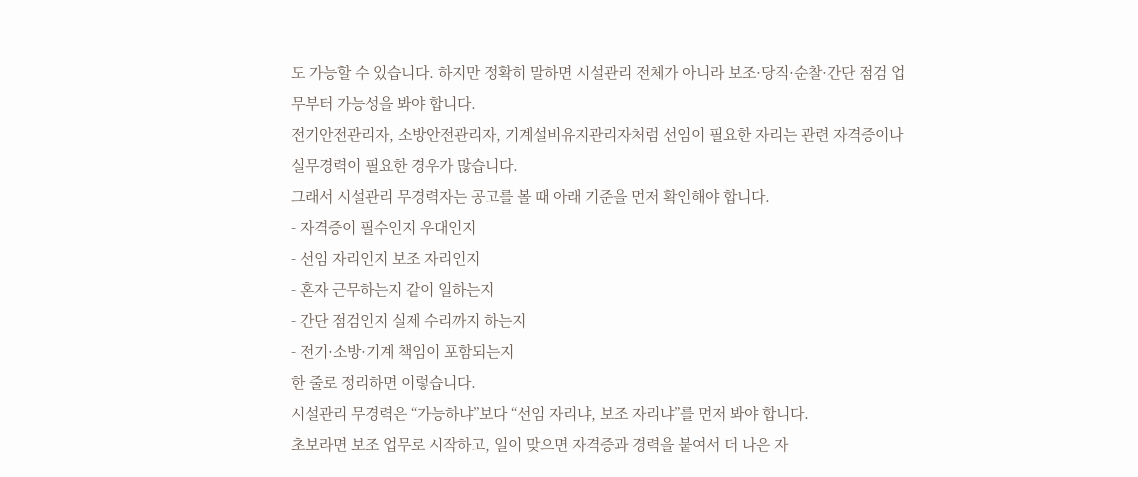도 가능할 수 있습니다. 하지만 정확히 말하면 시설관리 전체가 아니라 보조·당직·순찰·간단 점검 업무부터 가능성을 봐야 합니다.
전기안전관리자, 소방안전관리자, 기계설비유지관리자처럼 선임이 필요한 자리는 관련 자격증이나 실무경력이 필요한 경우가 많습니다.
그래서 시설관리 무경력자는 공고를 볼 때 아래 기준을 먼저 확인해야 합니다.
- 자격증이 필수인지 우대인지
- 선임 자리인지 보조 자리인지
- 혼자 근무하는지 같이 일하는지
- 간단 점검인지 실제 수리까지 하는지
- 전기·소방·기계 책임이 포함되는지
한 줄로 정리하면 이렇습니다.
시설관리 무경력은 “가능하냐”보다 “선임 자리냐, 보조 자리냐”를 먼저 봐야 합니다.
초보라면 보조 업무로 시작하고, 일이 맞으면 자격증과 경력을 붙여서 더 나은 자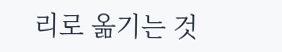리로 옮기는 것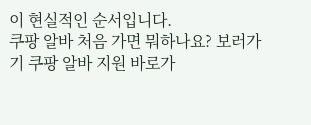이 현실적인 순서입니다.
쿠팡 알바 처음 가면 뭐하나요? 보러가기 쿠팡 알바 지원 바로가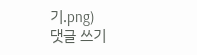기.png)
댓글 쓰기